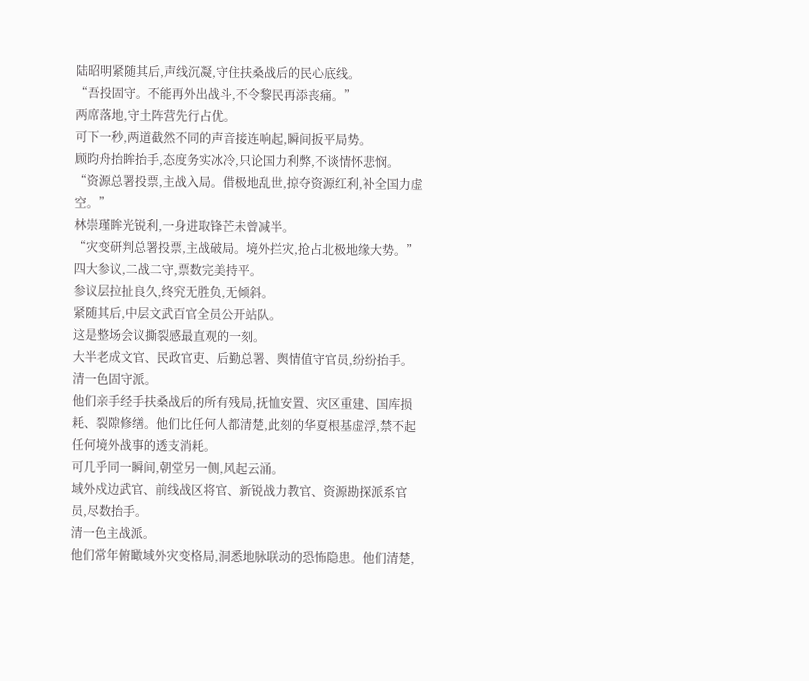陆昭明紧随其后,声线沉凝,守住扶桑战后的民心底线。
“吾投固守。不能再外出战斗,不令黎民再添丧痛。”
两席落地,守土阵营先行占优。
可下一秒,两道截然不同的声音接连响起,瞬间扳平局势。
顾昀舟抬眸抬手,态度务实冰冷,只论国力利弊,不谈情怀悲悯。
“资源总署投票,主战入局。借极地乱世,掠夺资源红利,补全国力虚空。”
林崇瑾眸光锐利,一身进取锋芒未曾减半。
“灾变研判总署投票,主战破局。境外拦灾,抢占北极地缘大势。”
四大参议,二战二守,票数完美持平。
参议层拉扯良久,终究无胜负,无倾斜。
紧随其后,中层文武百官全员公开站队。
这是整场会议撕裂感最直观的一刻。
大半老成文官、民政官吏、后勤总署、舆情值守官员,纷纷抬手。
清一色固守派。
他们亲手经手扶桑战后的所有残局,抚恤安置、灾区重建、国库损耗、裂隙修缮。他们比任何人都清楚,此刻的华夏根基虚浮,禁不起任何境外战事的透支消耗。
可几乎同一瞬间,朝堂另一侧,风起云涌。
域外戍边武官、前线战区将官、新锐战力教官、资源勘探派系官员,尽数抬手。
清一色主战派。
他们常年俯瞰域外灾变格局,洞悉地脉联动的恐怖隐患。他们清楚,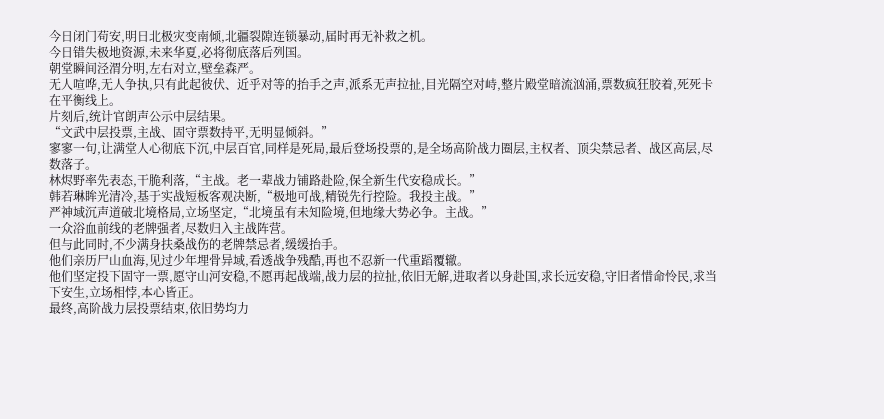今日闭门苟安,明日北极灾变南倾,北疆裂隙连锁暴动,届时再无补救之机。
今日错失极地资源,未来华夏,必将彻底落后列国。
朝堂瞬间泾渭分明,左右对立,壁垒森严。
无人喧哗,无人争执,只有此起彼伏、近乎对等的抬手之声,派系无声拉扯,目光隔空对峙,整片殿堂暗流汹涌,票数疯狂胶着,死死卡在平衡线上。
片刻后,统计官朗声公示中层结果。
“文武中层投票,主战、固守票数持平,无明显倾斜。”
寥寥一句,让满堂人心彻底下沉,中层百官,同样是死局,最后登场投票的,是全场高阶战力圈层,主权者、顶尖禁忌者、战区高层,尽数落子。
林烬野率先表态,干脆利落,“主战。老一辈战力铺路赴险,保全新生代安稳成长。”
韩若琳眸光清冷,基于实战短板客观决断,“极地可战,精锐先行控险。我投主战。”
严神域沉声道破北境格局,立场坚定,“北境虽有未知险境,但地缘大势必争。主战。”
一众浴血前线的老牌强者,尽数归入主战阵营。
但与此同时,不少满身扶桑战伤的老牌禁忌者,缓缓抬手。
他们亲历尸山血海,见过少年埋骨异域,看透战争残酷,再也不忍新一代重蹈覆辙。
他们坚定投下固守一票,愿守山河安稳,不愿再起战端,战力层的拉扯,依旧无解,进取者以身赴国,求长远安稳,守旧者惜命怜民,求当下安生,立场相悖,本心皆正。
最终,高阶战力层投票结束,依旧势均力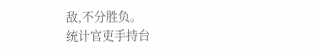敌,不分胜负。
统计官吏手持台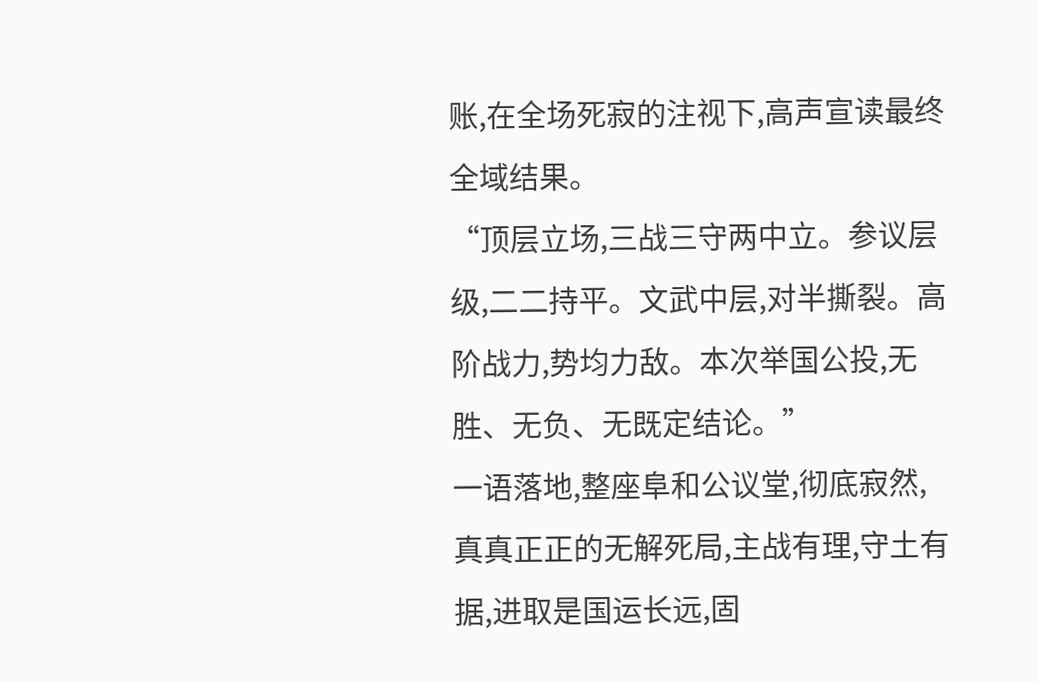账,在全场死寂的注视下,高声宣读最终全域结果。
“顶层立场,三战三守两中立。参议层级,二二持平。文武中层,对半撕裂。高阶战力,势均力敌。本次举国公投,无胜、无负、无既定结论。”
一语落地,整座阜和公议堂,彻底寂然,真真正正的无解死局,主战有理,守土有据,进取是国运长远,固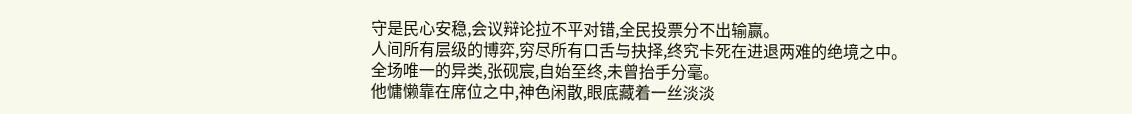守是民心安稳,会议辩论拉不平对错,全民投票分不出输赢。
人间所有层级的博弈,穷尽所有口舌与抉择,终究卡死在进退两难的绝境之中。
全场唯一的异类,张砚宸,自始至终,未曾抬手分毫。
他慵懒靠在席位之中,神色闲散,眼底藏着一丝淡淡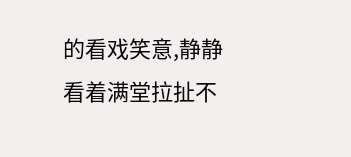的看戏笑意,静静看着满堂拉扯不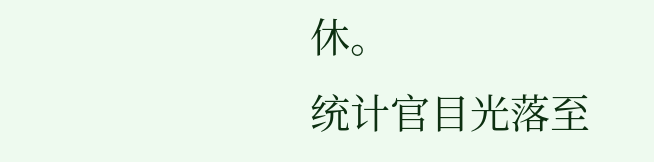休。
统计官目光落至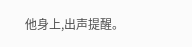他身上,出声提醒。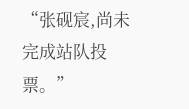“张砚宸,尚未完成站队投票。”